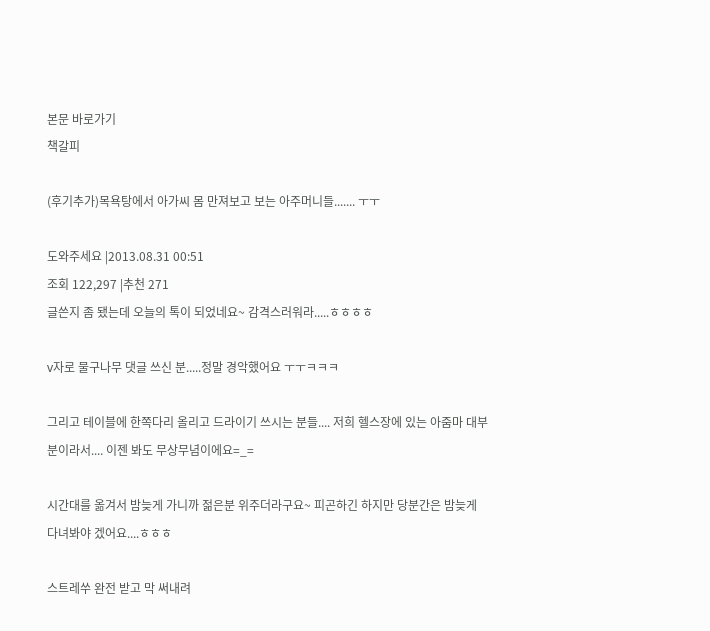본문 바로가기
책갈피

(후기추가)목욕탕에서 아가씨 몸 만져보고 보는 아주머니들....... ㅜㅜ

도와주세요 |2013.08.31 00:51
조회 122,297 |추천 271
글쓴지 좀 됐는데 오늘의 톡이 되었네요~ 감격스러워라.....ㅎㅎㅎㅎ

v자로 물구나무 댓글 쓰신 분.....정말 경악했어요 ㅜㅜㅋㅋㅋ

그리고 테이블에 한쪽다리 올리고 드라이기 쓰시는 분들.... 저희 헬스장에 있는 아줌마 대부분이라서.... 이젠 봐도 무상무념이에요=_=

시간대를 옮겨서 밤늦게 가니까 젊은분 위주더라구요~ 피곤하긴 하지만 당분간은 밤늦게 다녀봐야 겠어요....ㅎㅎㅎ

스트레쑤 완전 받고 막 써내려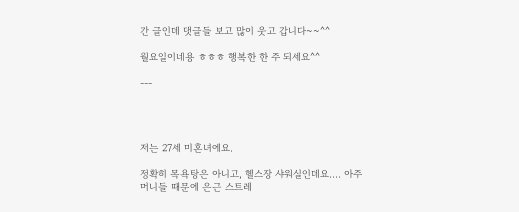간 글인데 댓글들 보고 많이 웃고 갑니다~~^^

월요일이네용 ㅎㅎㅎ 행복한 한 주 되세요^^

---




저는 27세 미혼녀에요.

정확히 목욕탕은 아니고, 헬스장 샤워실인데요.... 아주머니들 때문에 은근 스트레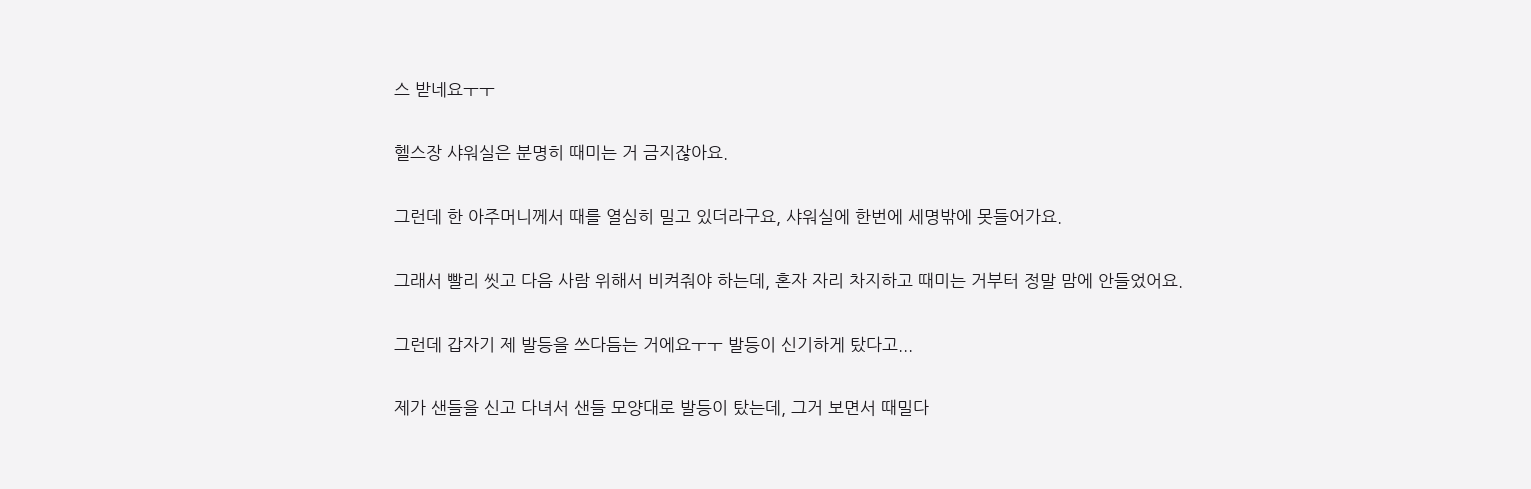스 받네요ㅜㅜ

헬스장 샤워실은 분명히 때미는 거 금지잖아요.

그런데 한 아주머니께서 때를 열심히 밀고 있더라구요, 샤워실에 한번에 세명밖에 못들어가요.

그래서 빨리 씻고 다음 사람 위해서 비켜줘야 하는데, 혼자 자리 차지하고 때미는 거부터 정말 맘에 안들었어요.

그런데 갑자기 제 발등을 쓰다듬는 거에요ㅜㅜ 발등이 신기하게 탔다고...

제가 샌들을 신고 다녀서 샌들 모양대로 발등이 탔는데, 그거 보면서 때밀다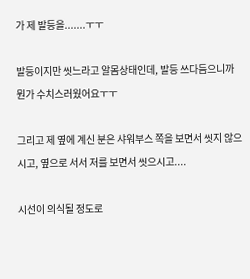가 제 발등을.......ㅜㅜ

발등이지만 씻느라고 알몸상태인데, 발등 쓰다듬으니까 뭔가 수치스러웠어요ㅜㅜ

그리고 제 옆에 계신 분은 샤워부스 쪽을 보면서 씻지 않으시고, 옆으로 서서 저를 보면서 씻으시고....

시선이 의식될 정도로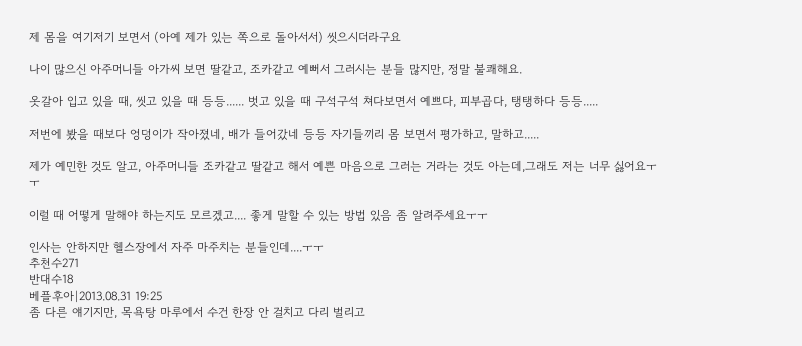제 몸을 여기저기 보면서 (아예 제가 있는 쪽으로 돌아서서) 씻으시더라구요

나이 많으신 아주머니들 아가씨 보면 딸같고, 조카같고 예뻐서 그러시는 분들 많지만, 정말 불쾌해요.

옷갈아 입고 있을 때, 씻고 있을 때 등등...... 벗고 있을 때 구석구석 쳐다보면서 예쁘다, 피부곱다, 탱탱하다 등등.....

저번에 봤을 때보다 엉덩이가 작아졌네, 배가 들어갔네 등등 자기들끼리 몸 보면서 평가하고, 말하고.....

제가 예민한 것도 알고, 아주머니들 조카같고 딸같고 해서 예쁜 마음으로 그러는 거라는 것도 아는데,그래도 저는 너무 싫어요ㅜㅜ

이럴 때 어떻게 말해야 하는지도 모르겠고.... 좋게 말할 수 있는 방법 있음 좀 알려주세요ㅜㅜ

인사는 안하지만 헬스장에서 자주 마주치는 분들인데....ㅜㅜ
추천수271
반대수18
베플후아|2013.08.31 19:25
좀 다른 얘기지만, 목욕탕 마루에서 수건 한장 안 걸치고 다리 벌리고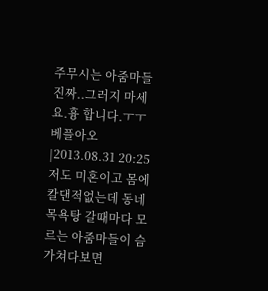주무시는 아줌마들 진짜..그러지 마세요.흉 합니다.ㅜㅜ
베플아오|2013.08.31 20:25
저도 미혼이고 몸에 칼댄적없는데 동네목욕탕 갈때마다 모르는 아줌마들이 슴가쳐다보면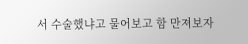서 수술했냐고 물어보고 함 만져보자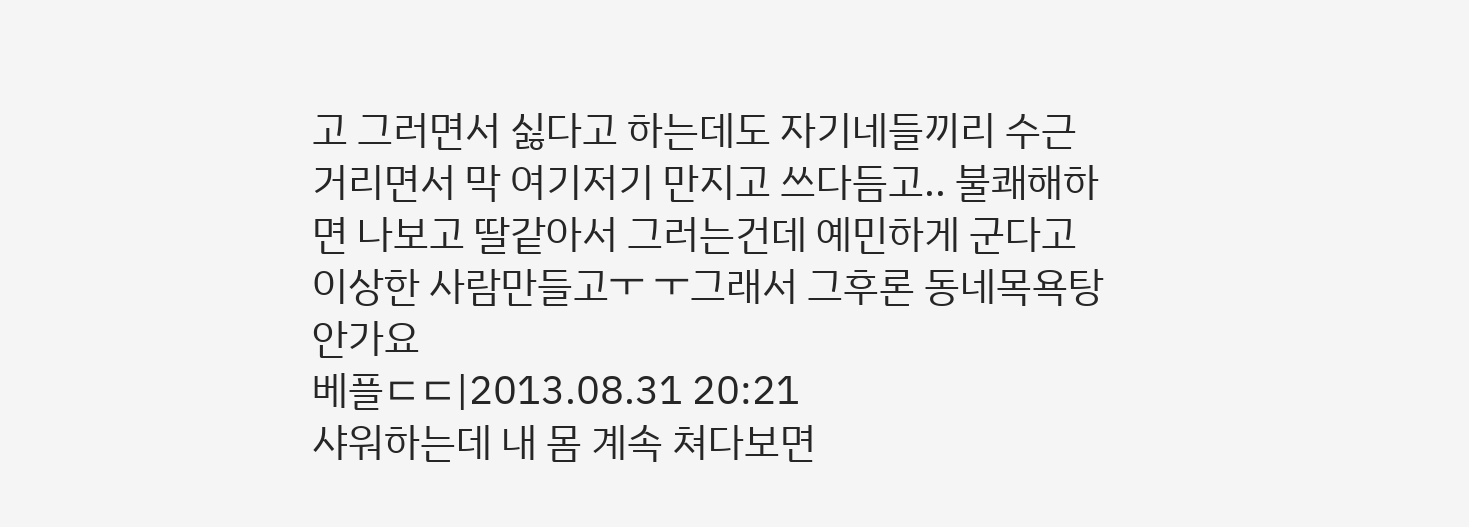고 그러면서 싫다고 하는데도 자기네들끼리 수근거리면서 막 여기저기 만지고 쓰다듬고.. 불쾌해하면 나보고 딸같아서 그러는건데 예민하게 군다고 이상한 사람만들고ㅜ ㅜ그래서 그후론 동네목욕탕 안가요
베플ㄷㄷ|2013.08.31 20:21
샤워하는데 내 몸 계속 쳐다보면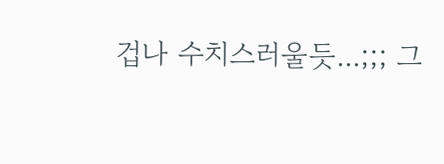겁나 수치스러울듯...;;; 그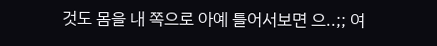것도 몸을 내 쪽으로 아예 틀어서보면 으..;; 여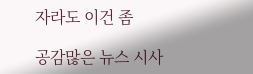자라도 이건 좀

공감많은 뉴스 시사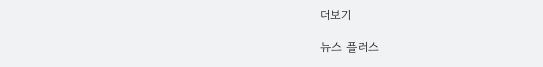더보기

뉴스 플러스